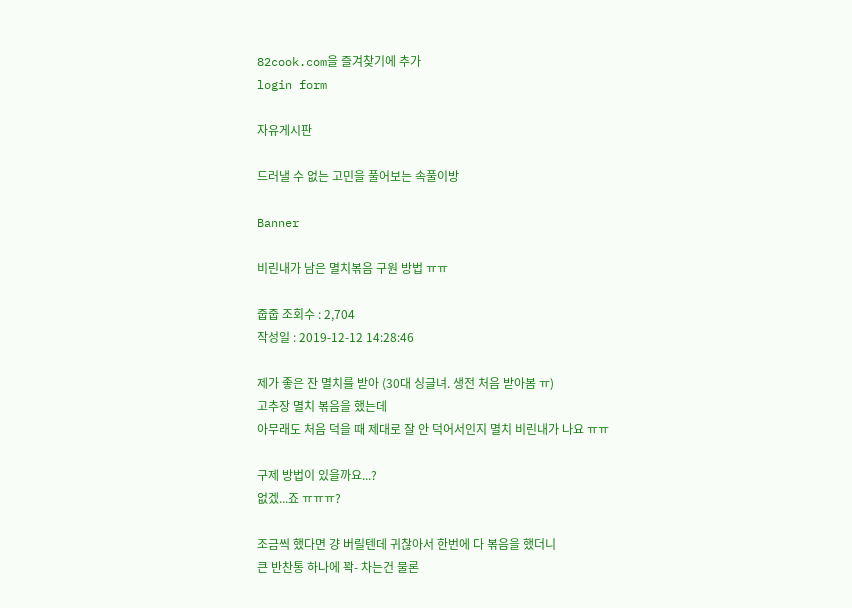82cook.com을 즐겨찾기에 추가
login form

자유게시판

드러낼 수 없는 고민을 풀어보는 속풀이방

Banner

비린내가 남은 멸치볶음 구원 방법 ㅠㅠ

줍줍 조회수 : 2,704
작성일 : 2019-12-12 14:28:46

제가 좋은 잔 멸치를 받아 (30대 싱글녀. 생전 처음 받아봄 ㅠ)
고추장 멸치 볶음을 했는데
아무래도 처음 덕을 때 제대로 잘 안 덕어서인지 멸치 비린내가 나요 ㅠㅠ

구제 방법이 있을까요...?
없겠...죠 ㅠㅠㅠ?

조금씩 했다면 걍 버릴텐데 귀찮아서 한번에 다 볶음을 했더니
큰 반찬통 하나에 꽉- 차는건 물론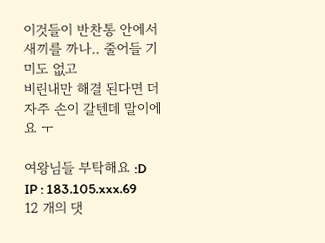이것들이 반찬통 안에서 새끼를 까나.. 줄어들 기미도 없고
비린내만 해결 된다면 더 자주 손이 갈텐데 말이에요 ㅜ

여왕님들 부탁해요 :D
IP : 183.105.xxx.69
12 개의 댓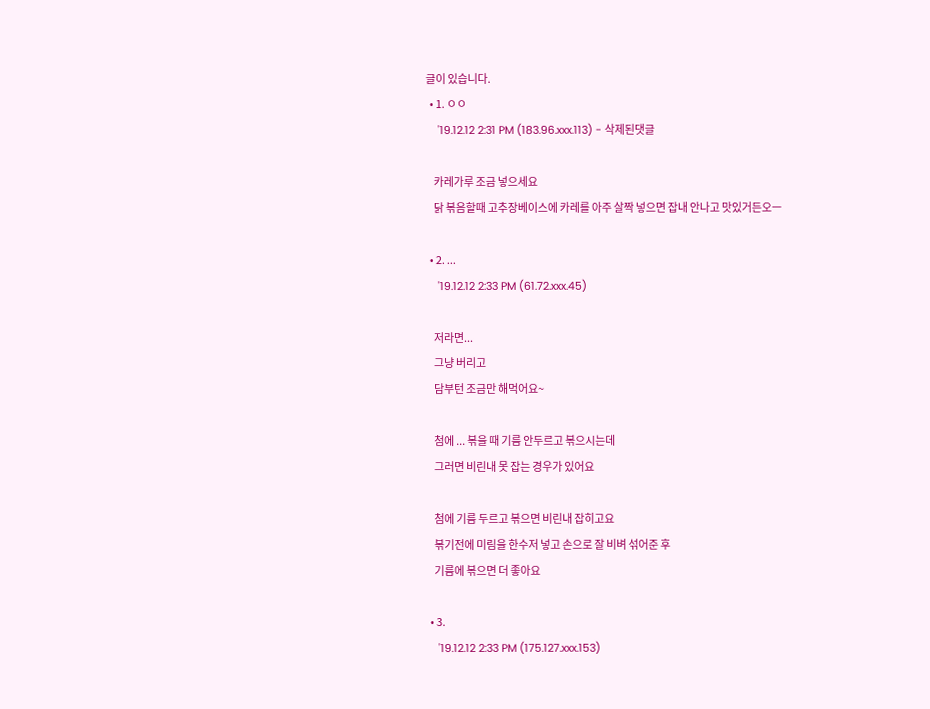글이 있습니다.
  • 1. ㅇㅇ
    '19.12.12 2:31 PM (183.96.xxx.113) - 삭제된댓글

    카레가루 조금 넣으세요
    닭 볶음할때 고추장베이스에 카레를 아주 살짝 넣으면 잡내 안나고 맛있거든오ㅡ

  • 2. ...
    '19.12.12 2:33 PM (61.72.xxx.45)

    저라면...
    그냥 버리고
    담부턴 조금만 해먹어요~

    첨에 ... 볶을 때 기름 안두르고 볶으시는데
    그러면 비린내 못 잡는 경우가 있어요

    첨에 기름 두르고 볶으면 비린내 잡히고요
    볶기전에 미림을 한수저 넣고 손으로 잘 비벼 섞어준 후
    기름에 볶으면 더 좋아요

  • 3.
    '19.12.12 2:33 PM (175.127.xxx.153)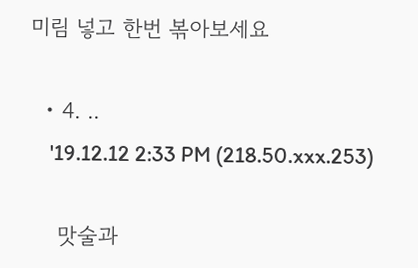미림 넣고 한번 볶아보세요

  • 4. ..
    '19.12.12 2:33 PM (218.50.xxx.253)

    맛술과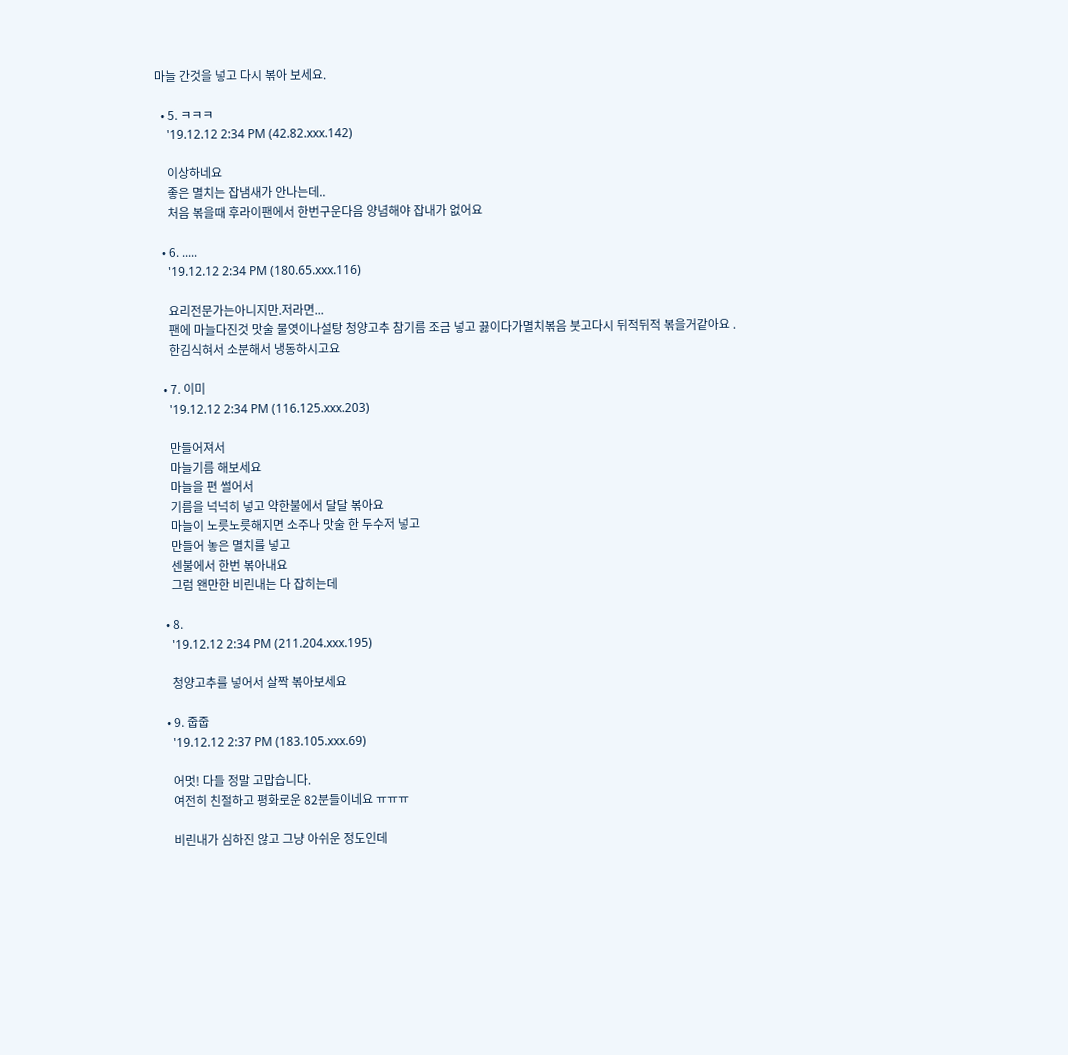마늘 간것을 넣고 다시 볶아 보세요.

  • 5. ㅋㅋㅋ
    '19.12.12 2:34 PM (42.82.xxx.142)

    이상하네요
    좋은 멸치는 잡냄새가 안나는데..
    처음 볶을때 후라이팬에서 한번구운다음 양념해야 잡내가 없어요

  • 6. .....
    '19.12.12 2:34 PM (180.65.xxx.116)

    요리전문가는아니지만.저라면...
    팬에 마늘다진것 맛술 물엿이나설탕 청양고추 참기름 조금 넣고 끓이다가멸치볶음 붓고다시 뒤적뒤적 볶을거같아요 .
    한김식혀서 소분해서 냉동하시고요

  • 7. 이미
    '19.12.12 2:34 PM (116.125.xxx.203)

    만들어져서
    마늘기름 해보세요
    마늘을 편 썰어서
    기름을 넉넉히 넣고 약한불에서 달달 볶아요
    마늘이 노릇노릇해지면 소주나 맛술 한 두수저 넣고
    만들어 놓은 멸치를 넣고
    센불에서 한번 볶아내요
    그럼 왠만한 비린내는 다 잡히는데

  • 8.
    '19.12.12 2:34 PM (211.204.xxx.195)

    청양고추를 넣어서 살짝 볶아보세요

  • 9. 줍줍
    '19.12.12 2:37 PM (183.105.xxx.69)

    어멋! 다들 정말 고맙습니다.
    여전히 친절하고 평화로운 82분들이네요 ㅠㅠㅠ

    비린내가 심하진 않고 그냥 아쉬운 정도인데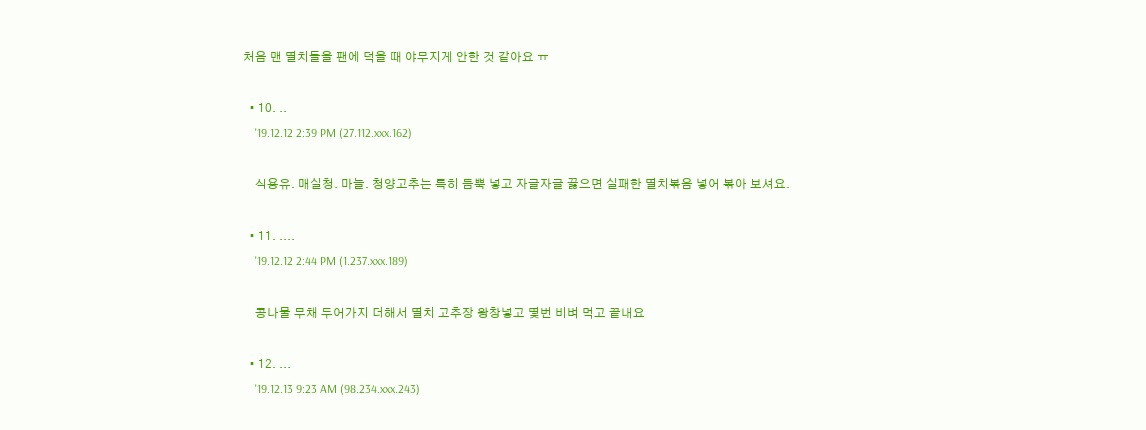처음 맨 멸치들을 팬에 덕을 때 야무지게 안한 것 같아요 ㅠ

  • 10. ..
    '19.12.12 2:39 PM (27.112.xxx.162)

    식용유. 매실청. 마늘. 청양고추는 특히 듬뿍 넣고 자글자글 끓으면 실패한 멸치볶음 넣어 볶아 보셔요.

  • 11. ....
    '19.12.12 2:44 PM (1.237.xxx.189)

    콩나물 무채 두어가지 더해서 멸치 고추장 왕창넣고 몇번 비벼 먹고 끝내요

  • 12. ...
    '19.12.13 9:23 AM (98.234.xxx.243)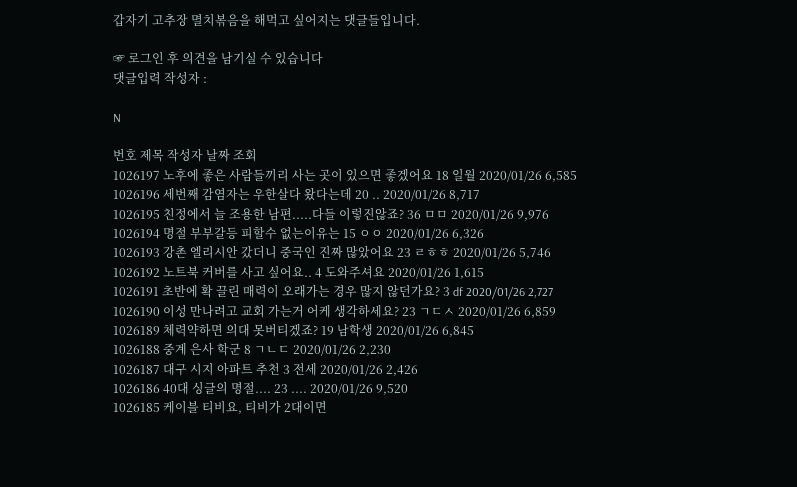갑자기 고추장 멸치볶음을 해먹고 싶어지는 댓글들입니다.

☞ 로그인 후 의견을 남기실 수 있습니다
댓글입력 작성자 :

N

번호 제목 작성자 날짜 조회
1026197 노후에 좋은 사람들끼리 사는 곳이 있으면 좋겠어요 18 일월 2020/01/26 6,585
1026196 세번째 감염자는 우한살다 왔다는데 20 .. 2020/01/26 8,717
1026195 친정에서 늘 조용한 남편.....다들 이렇진않죠? 36 ㅁㅁ 2020/01/26 9,976
1026194 명절 부부갈등 피할수 없는이유는 15 ㅇㅇ 2020/01/26 6,326
1026193 강촌 엘리시안 갔더니 중국인 진짜 많았어요 23 ㄹㅎㅎ 2020/01/26 5,746
1026192 노트북 커버를 사고 싶어요.. 4 도와주셔요 2020/01/26 1,615
1026191 초반에 확 끌린 매력이 오래가는 경우 많지 않던가요? 3 df 2020/01/26 2,727
1026190 이성 만나려고 교회 가는거 어케 생각하세요? 23 ㄱㄷㅅ 2020/01/26 6,859
1026189 체력약하면 의대 못버티겠죠? 19 남학생 2020/01/26 6,845
1026188 중계 은사 학군 8 ㄱㄴㄷ 2020/01/26 2,230
1026187 대구 시지 아파트 추천 3 전세 2020/01/26 2,426
1026186 40대 싱글의 명절.... 23 .... 2020/01/26 9,520
1026185 케이블 티비요, 티비가 2대이면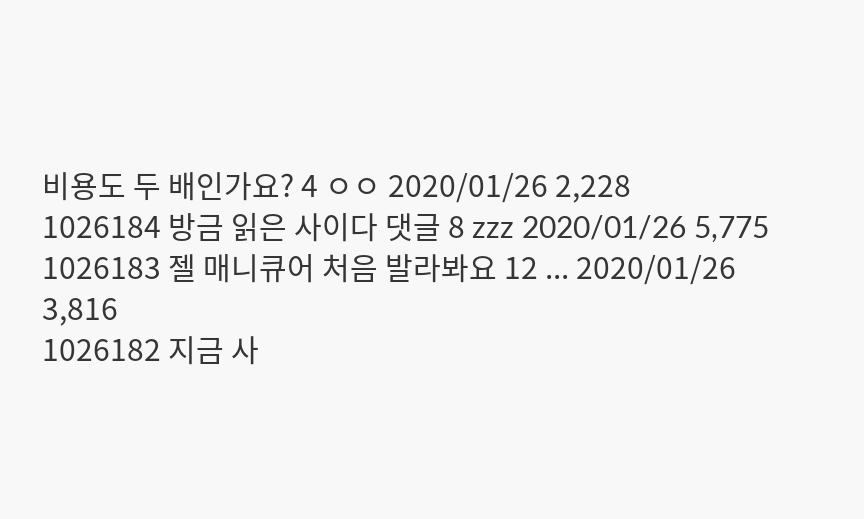비용도 두 배인가요? 4 ㅇㅇ 2020/01/26 2,228
1026184 방금 읽은 사이다 댓글 8 zzz 2020/01/26 5,775
1026183 젤 매니큐어 처음 발라봐요 12 ... 2020/01/26 3,816
1026182 지금 사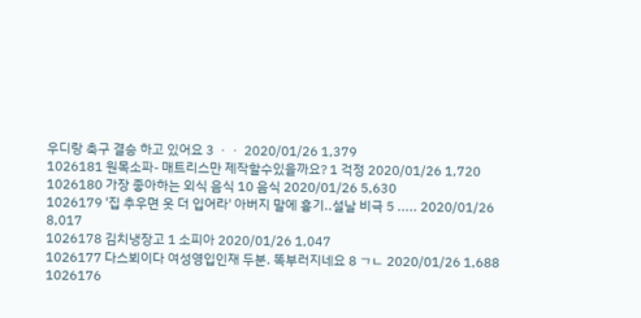우디랑 축구 결승 하고 있어요 3 ㆍㆍ 2020/01/26 1,379
1026181 원목소파- 매트리스만 제작할수있을까요? 1 걱정 2020/01/26 1,720
1026180 가장 좋아하는 외식 음식 10 음식 2020/01/26 5,630
1026179 '집 추우면 옷 더 입어라' 아버지 말에 흉기..설날 비극 5 ..... 2020/01/26 8,017
1026178 김치냉장고 1 소피아 2020/01/26 1,047
1026177 다스뵈이다 여성영입인재 두분. 똑부러지네요 8 ㄱㄴ 2020/01/26 1,688
1026176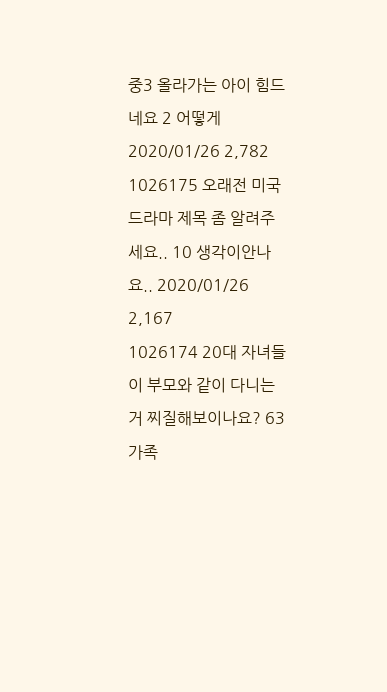중3 올라가는 아이 힘드네요 2 어떻게 2020/01/26 2,782
1026175 오래전 미국드라마 제목 좀 알려주세요.. 10 생각이안나요.. 2020/01/26 2,167
1026174 20대 자녀들이 부모와 같이 다니는거 찌질해보이나요? 63 가족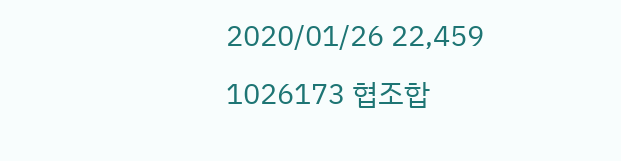2020/01/26 22,459
1026173 협조합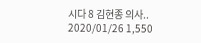시다 8 김현종 의사.. 2020/01/26 1,550